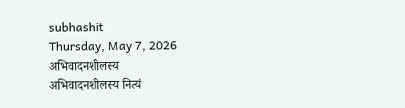subhashit
Thursday, May 7, 2026
अभिवादनशीलस्य
अभिवादनशीलस्य नित्यं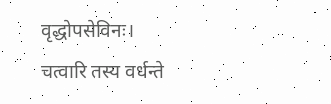वृद्धोपसेविनः।
चत्वारि तस्य वर्धन्ते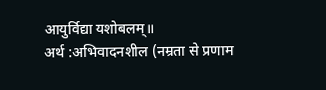आयुर्विद्या यशोबलम्॥
अर्थ :अभिवादनशील (नम्रता से प्रणाम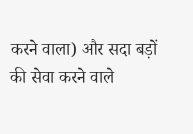करने वाला) और सदा बड़ों की सेवा करने वाले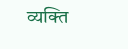व्यक्ति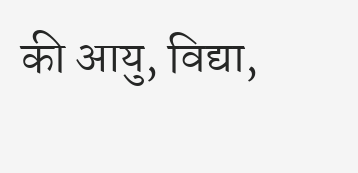की आयु, विद्या,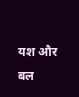यश और बल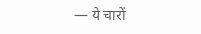— ये चारों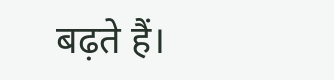बढ़ते हैं।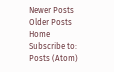Newer Posts
Older Posts
Home
Subscribe to:
Posts (Atom)